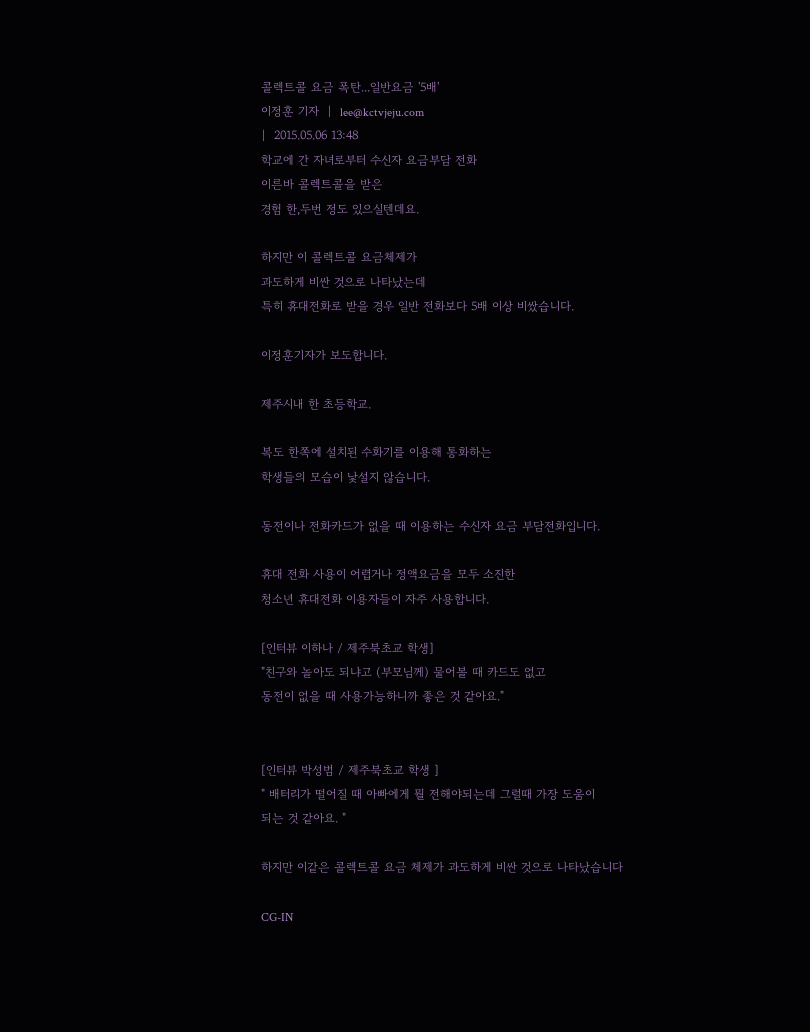콜렉트콜 요금 폭탄...일반요금 '5배'
이정훈 기자  |  lee@kctvjeju.com
|  2015.05.06 13:48
학교에 간 자녀로부터 수신자 요금부담 전화
이른바 콜렉트콜을 받은
경험 한,두번 정도 있으실텐데요.

하지만 이 콜렉트콜 요금체제가
과도하게 비싼 것으로 나타났는데
특히 휴대전화로 받을 경우 일반 전화보다 5배 이상 비쌌습니다.

이정훈기자가 보도합니다.

제주시내 한 초등학교.

복도 한쪽에 설치된 수화기를 이용해 통화하는
학생들의 모습이 낯설지 않습니다.

동전이나 전화카드가 없을 때 이용하는 수신자 요금 부담전화입니다.

휴대 전화 사용이 어렵거나 정액요금을 모두 소진한
청소년 휴대전화 이용자들이 자주 사용합니다.

[인터뷰 이하나 / 제주북초교 학생]
"친구와 놀아도 되냐고 (부모님께) 물어볼 때 카드도 없고
동전이 없을 때 사용가능하니까 좋은 것 같아요."


[인터뷰 박성범 / 제주북초교 학생 ]
" 배터리가 떨어질 때 아빠에게 뭘 전해야되는데 그럴때 가장 도움이
되는 것 같아요. "

하지만 이같은 콜렉트콜 요금 체제가 과도하게 비싼 것으로 나타났습니다

CG-IN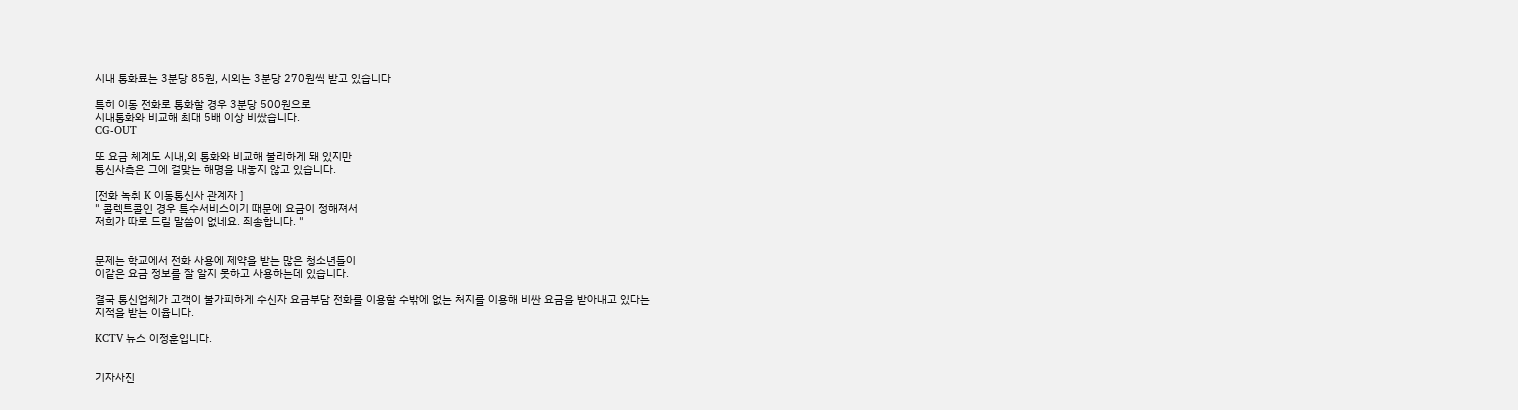시내 통화료는 3분당 85원, 시외는 3분당 270원씩 받고 있습니다

특히 이동 전화로 통화할 경우 3분당 500원으로
시내통화와 비교해 최대 5배 이상 비쌌습니다.
CG-OUT

또 요금 체계도 시내,외 통화와 비교해 불리하게 돼 있지만
통신사측은 그에 걸맞는 해명을 내놓지 않고 있습니다.

[전화 녹취 K 이동통신사 관계자 ]
" 콜렉트콜인 경우 특수서비스이기 때문에 요금이 정해져서
저희가 따로 드릴 말씀이 없네요. 죄송합니다. "


문제는 학교에서 전화 사용에 제약을 받는 많은 청소년들이
이같은 요금 정보를 잘 알지 못하고 사용하는데 있습니다.

결국 통신업체가 고객이 불가피하게 수신자 요금부담 전화를 이용할 수밖에 없는 처지를 이용해 비싼 요금을 받아내고 있다는
지적을 받는 이윱니다.

KCTV 뉴스 이정훈입니다.


기자사진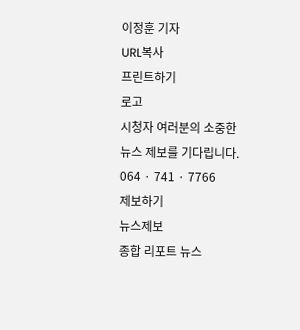이정훈 기자
URL복사
프린트하기
로고
시청자 여러분의 소중한
뉴스 제보를 기다립니다.
064 · 741 · 7766
제보하기
뉴스제보
종합 리포트 뉴스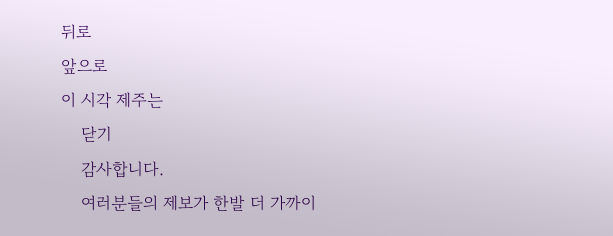뒤로
앞으로
이 시각 제주는
    닫기
    감사합니다.
    여러분들의 제보가 한발 더 가까이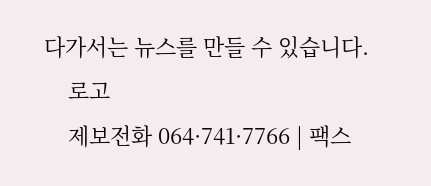다가서는 뉴스를 만들 수 있습니다.
    로고
    제보전화 064·741·7766 | 팩스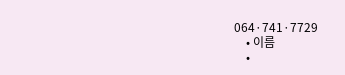064·741·7729
    • 이름
    •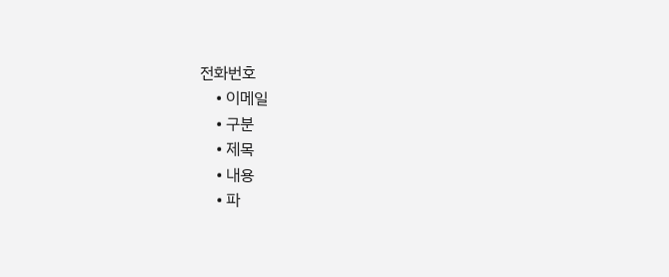전화번호
    • 이메일
    • 구분
    • 제목
    • 내용
    • 파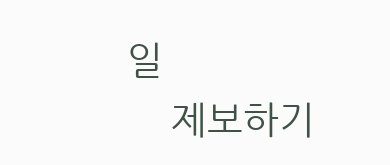일
    제보하기